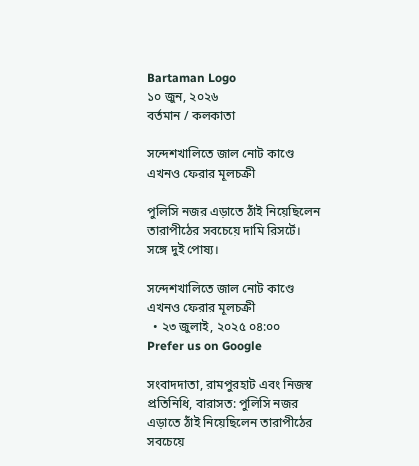Bartaman Logo
১০ জুন, ২০২৬
বর্তমান / কলকাতা

সন্দেশখালিতে জাল নোট কাণ্ডে এখনও ফেরার মূলচক্রী

পুলিসি নজর এড়াতে ঠাঁই নিয়েছিলেন তারাপীঠের সবচেয়ে দামি রিসর্টে। সঙ্গে দুই পোষ্য।

সন্দেশখালিতে জাল নোট কাণ্ডে এখনও ফেরার মূলচক্রী
  • ২৩ জুলাই, ২০২৫ ০৪:০০
Prefer us on Google

সংবাদদাতা, রামপুরহাট এবং নিজস্ব প্রতিনিধি, বারাসত: পুলিসি নজর এড়াতে ঠাঁই নিয়েছিলেন তারাপীঠের সবচেয়ে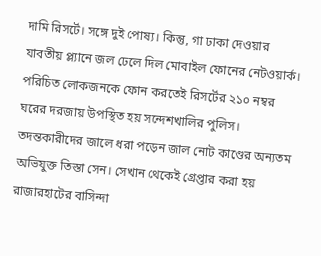দামি রিসর্টে। সঙ্গে দুই পোষ্য। কিন্তু, গা ঢাকা দেওয়ার যাবতীয় প্ল্যানে জল ঢেলে দিল মোবাইল ফোনের নেটওয়ার্ক। পরিচিত লোকজনকে ফোন করতেই রিসর্টের ২১০ নম্বর ঘরের দরজায় উপস্থিত হয় সন্দেশখালির পুলিস। তদন্তকারীদের জালে ধরা পড়েন জাল নোট কাণ্ডের অন্যতম অভিযুক্ত তিস্তা সেন। সেখান থেকেই গ্রেপ্তার করা হয় রাজারহাটের বাসিন্দা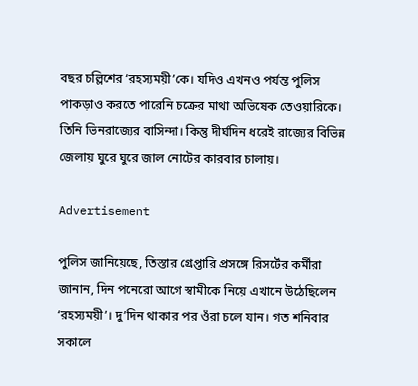বছর চল্লিশের ‘রহস্যময়ী’কে। যদিও এখনও পর্যন্ত পুলিস পাকড়াও করতে পারেনি চক্রের মাথা অভিষেক তেওয়ারিকে। তিনি ভিনরাজ্যের বাসিন্দা। কিন্তু দীর্ঘদিন ধরেই রাজ্যের বিভিন্ন জেলায় ঘুরে ঘুরে জাল নোটের কারবার চালায়।

Advertisement

পুলিস জানিয়েছে, তিস্তার গ্রেপ্তারি প্রসঙ্গে রিসর্টের কর্মীরা জানান, দিন পনেরো আগে স্বামীকে নিয়ে এখানে উঠেছিলেন ‘রহস্যময়ী’। দু’দিন থাকার পর ওঁরা চলে যান। গত শনিবার সকালে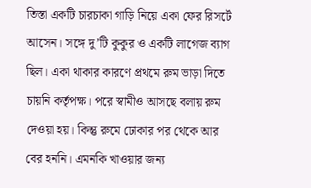তিস্তা একটি চারচাকা গাড়ি নিয়ে একা ফের রিসর্টে আসেন। সঙ্গে দু’টি কুকুর ও একটি লাগেজ ব্যাগ ছিল। একা থাকার কারণে প্রথমে রুম ভাড়া দিতে চায়নি কর্তৃপক্ষ। পরে স্বামীও আসছে বলায় রুম দেওয়া হয়। কিন্তু রুমে ঢোকার পর থেকে আর বের হননি। এমনকি খাওয়ার জন্য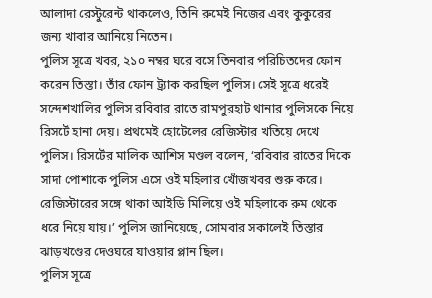আলাদা রেস্টুরেন্ট থাকলেও, তিনি রুমেই নিজের এবং কুকুরের জন্য খাবার আনিয়ে নিতেন।
পুলিস সূত্রে খবর, ২১০ নম্বর ঘরে বসে তিনবার পরিচিতদের ফোন করেন তিস্তা। তাঁর ফোন ট্র্যাক করছিল পুলিস। সেই সূত্রে ধরেই সন্দেশখালির পুলিস রবিবার রাতে রামপুরহাট থানার পুলিসকে নিয়ে রিসর্টে হানা দেয়। প্রথমেই হোটেলের রেজিস্টার খতিয়ে দেখে পুলিস। রিসর্টের মালিক আশিস মণ্ডল বলেন, ‘রবিবার রাতের দিকে সাদা পোশাকে পুলিস এসে ওই মহিলার খোঁজখবর শুরু করে। রেজিস্টারের সঙ্গে থাকা আইডি মিলিয়ে ওই মহিলাকে রুম থেকে ধরে নিয়ে যায়।’ পুলিস জানিয়েছে, সোমবার সকালেই তিস্তার ঝাড়খণ্ডের দেওঘরে যাওয়ার প্লান ছিল।
পুলিস সূত্রে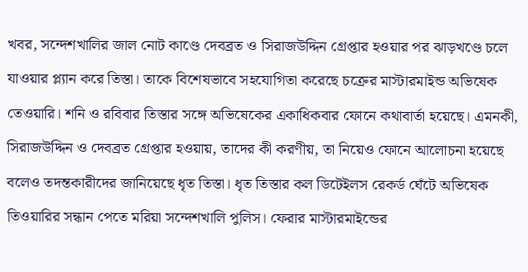খবর, সন্দেশখালির জাল নোট কাণ্ডে দেবব্রত ও সিরাজউদ্দিন গ্রেপ্তার হওয়ার পর ঝাড়খণ্ডে চলে যাওয়ার প্ল্যান করে তিস্তা। তাকে বিশেষভাবে সহযোগিতা করেছে চক্রের মাস্টারমাইন্ড অভিষেক তেওয়ারি। শনি ও রবিবার তিস্তার সঙ্গে অভিষেকের একাধিকবার ফোনে কথাবার্তা হয়েছে। এমনকী, সিরাজউদ্দিন ও দেবব্রত গ্রেপ্তার হওয়ায়, তাদের কী করণীয়, তা নিয়েও ফোনে আলোচনা হয়েছে বলেও তদন্তকারীদের জানিয়েছে ধৃত তিস্তা। ধৃত তিস্তার কল ডিটেইলস রেকর্ড ঘেঁটে অভিষেক তিওয়ারির সন্ধান পেতে মরিয়া সন্দেশখালি পুলিস। ফেরার মাস্টারমাইন্ডের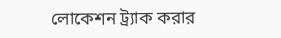লোকেশন ট্র্যাক করার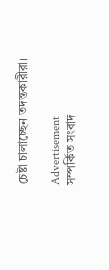চেষ্টা চালাচ্ছেন তদন্তকারীরা।

Advertisement
সম্পর্কিত সংবাদ